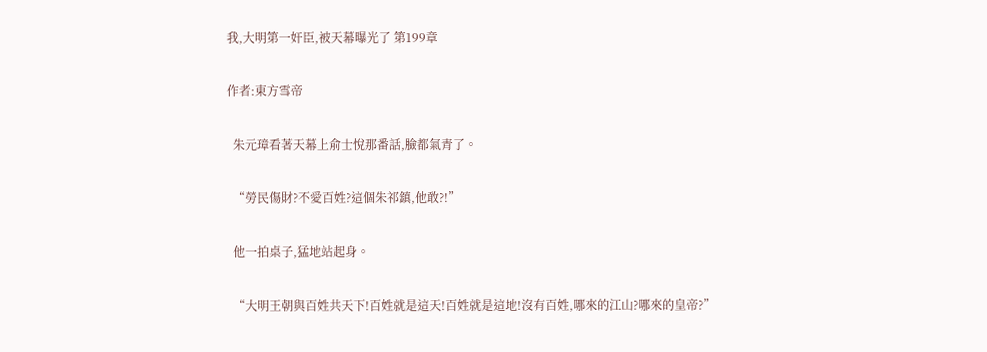我,大明第一奸臣,被天幕曝光了 第199章

作者:東方雪帝

  朱元璋看著天幕上俞士悅那番話,臉都氣青了。

  “勞民傷財?不愛百姓?這個朱祁鎮,他敢?!”

  他一拍桌子,猛地站起身。

  “大明王朝與百姓共天下!百姓就是這天!百姓就是這地!沒有百姓,哪來的江山?哪來的皇帝?”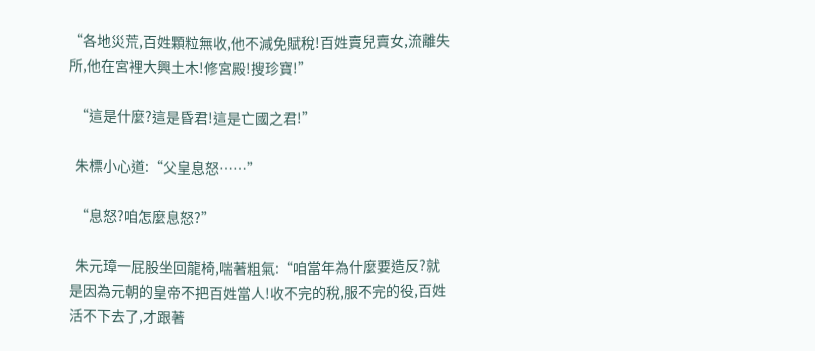“各地災荒,百姓顆粒無收,他不減免賦稅!百姓賣兒賣女,流離失所,他在宮裡大興土木!修宮殿!搜珍寶!”

  “這是什麼?這是昏君!這是亡國之君!”

  朱標小心道:“父皇息怒……”

  “息怒?咱怎麼息怒?”

  朱元璋一屁股坐回龍椅,喘著粗氣:“咱當年為什麼要造反?就是因為元朝的皇帝不把百姓當人!收不完的稅,服不完的役,百姓活不下去了,才跟著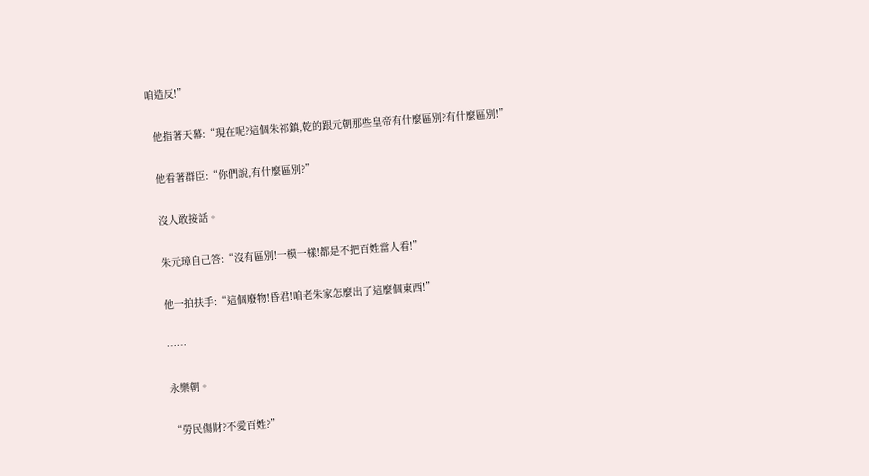咱造反!”

  他指著天幕:“現在呢?這個朱祁鎮,乾的跟元朝那些皇帝有什麼區別?有什麼區別!”

  他看著群臣:“你們說,有什麼區別?”

  沒人敢接話。

  朱元璋自己答:“沒有區別!一模一樣!都是不把百姓當人看!”

  他一拍扶手:“這個廢物!昏君!咱老朱家怎麼出了這麼個東西!”

  ……

  永樂朝。

  “勞民傷財?不愛百姓?”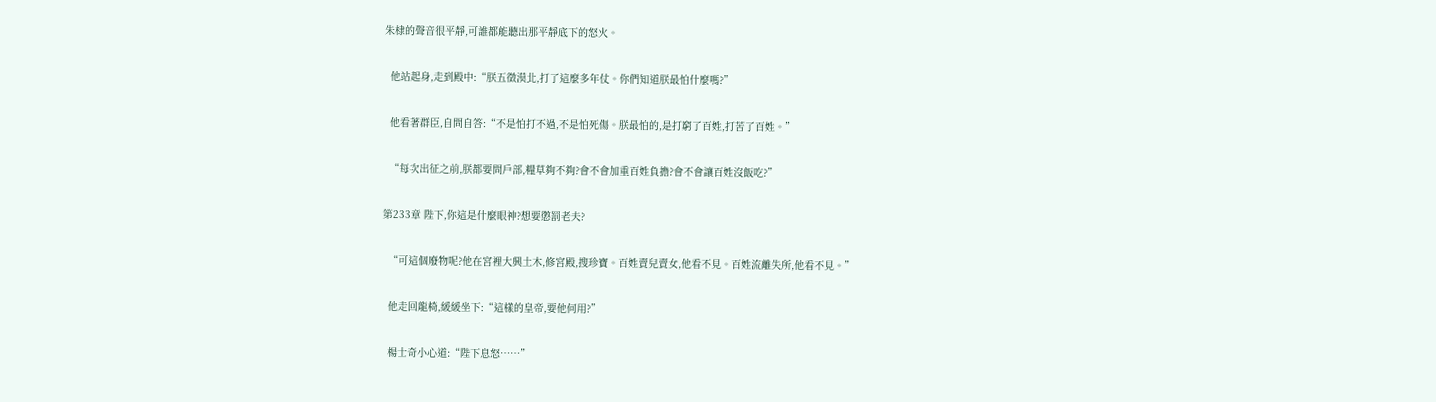朱棣的聲音很平靜,可誰都能聽出那平靜底下的怒火。

  他站起身,走到殿中:“朕五徵漠北,打了這麼多年仗。你們知道朕最怕什麼嗎?”

  他看著群臣,自問自答:“不是怕打不過,不是怕死傷。朕最怕的,是打窮了百姓,打苦了百姓。”

  “每次出征之前,朕都要問戶部,糧草夠不夠?會不會加重百姓負擔?會不會讓百姓沒飯吃?”

第233章 陛下,你這是什麼眼神?想要懲罰老夫?

  “可這個廢物呢?他在宮裡大興土木,修宮殿,搜珍寶。百姓賣兒賣女,他看不見。百姓流離失所,他看不見。”

  他走回龍椅,緩緩坐下:“這樣的皇帝,要他何用?”

  楊士奇小心道:“陛下息怒……”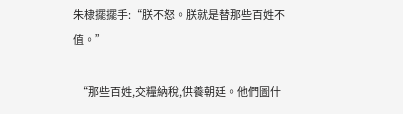朱棣擺擺手:“朕不怒。朕就是替那些百姓不值。”

  “那些百姓,交糧納稅,供養朝廷。他們圖什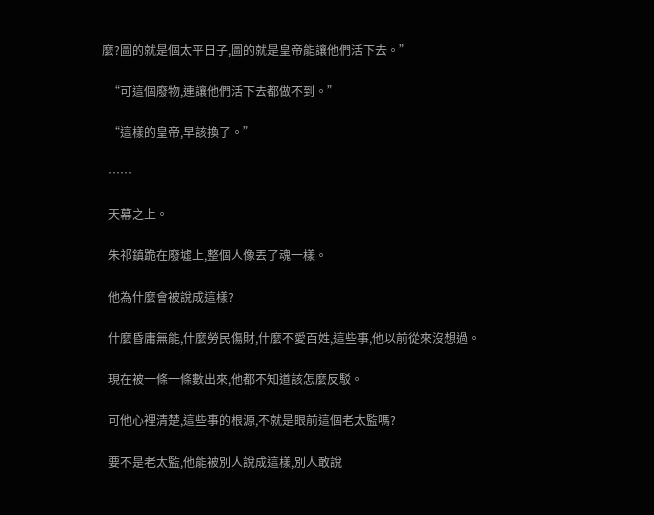麼?圖的就是個太平日子,圖的就是皇帝能讓他們活下去。”

  “可這個廢物,連讓他們活下去都做不到。”

  “這樣的皇帝,早該換了。”

  ……

  天幕之上。

  朱祁鎮跪在廢墟上,整個人像丟了魂一樣。

  他為什麼會被說成這樣?

  什麼昏庸無能,什麼勞民傷財,什麼不愛百姓,這些事,他以前從來沒想過。

  現在被一條一條數出來,他都不知道該怎麼反駁。

  可他心裡清楚,這些事的根源,不就是眼前這個老太監嗎?

  要不是老太監,他能被別人說成這樣,別人敢說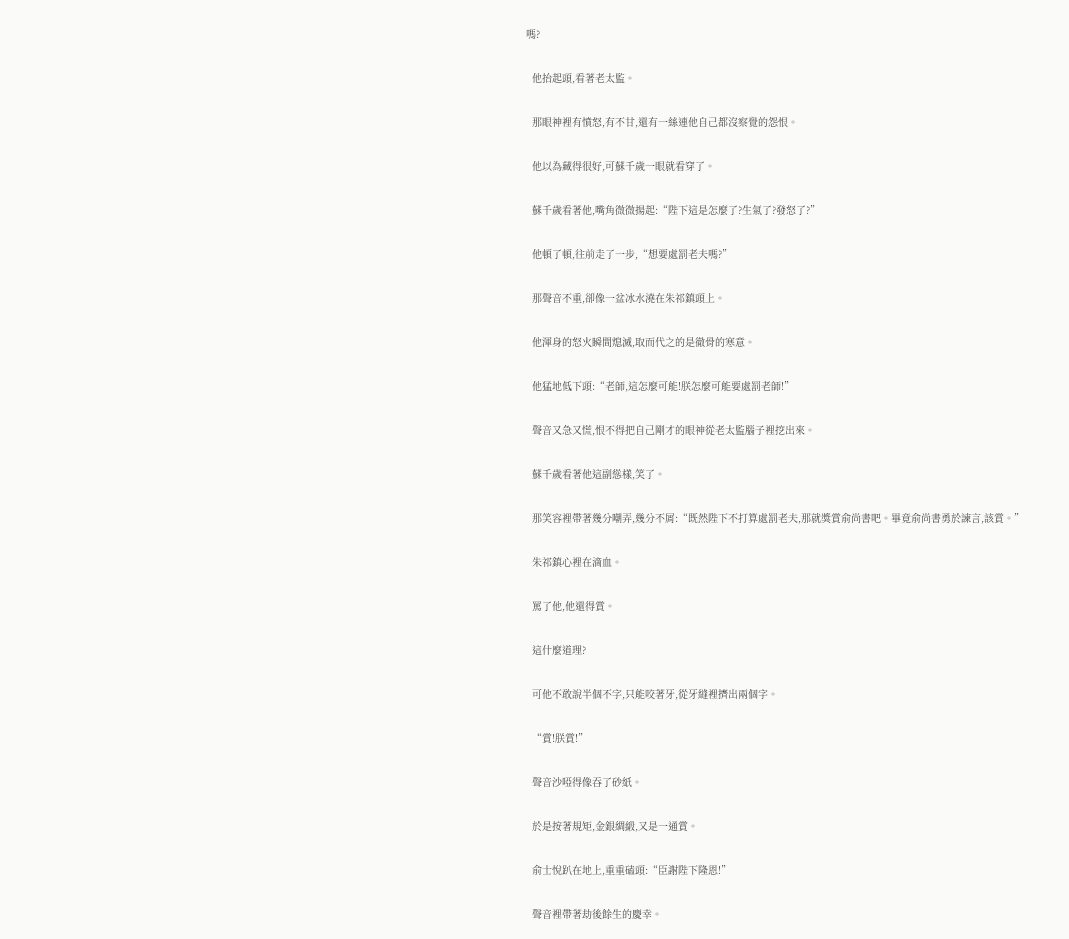嗎?

  他抬起頭,看著老太監。

  那眼神裡有憤怒,有不甘,還有一絲連他自己都沒察覺的怨恨。

  他以為藏得很好,可蘇千歲一眼就看穿了。

  蘇千歲看著他,嘴角微微揚起:“陛下這是怎麼了?生氣了?發怒了?”

  他頓了頓,往前走了一步,“想要處罰老夫嗎?”

  那聲音不重,卻像一盆冰水澆在朱祁鎮頭上。

  他渾身的怒火瞬間熄滅,取而代之的是徹骨的寒意。

  他猛地低下頭:“老師,這怎麼可能!朕怎麼可能要處罰老師!”

  聲音又急又慌,恨不得把自己剛才的眼神從老太監腦子裡挖出來。

  蘇千歲看著他這副慫樣,笑了。

  那笑容裡帶著幾分嘲弄,幾分不屑:“既然陛下不打算處罰老夫,那就獎賞俞尚書吧。畢竟俞尚書勇於諫言,該賞。”

  朱祁鎮心裡在滴血。

  罵了他,他還得賞。

  這什麼道理?

  可他不敢說半個不字,只能咬著牙,從牙縫裡擠出兩個字。

  “賞!朕賞!”

  聲音沙啞得像吞了砂紙。

  於是按著規矩,金銀綢緞,又是一通賞。

  俞士悅趴在地上,重重磕頭:“臣謝陛下隆恩!”

  聲音裡帶著劫後餘生的慶幸。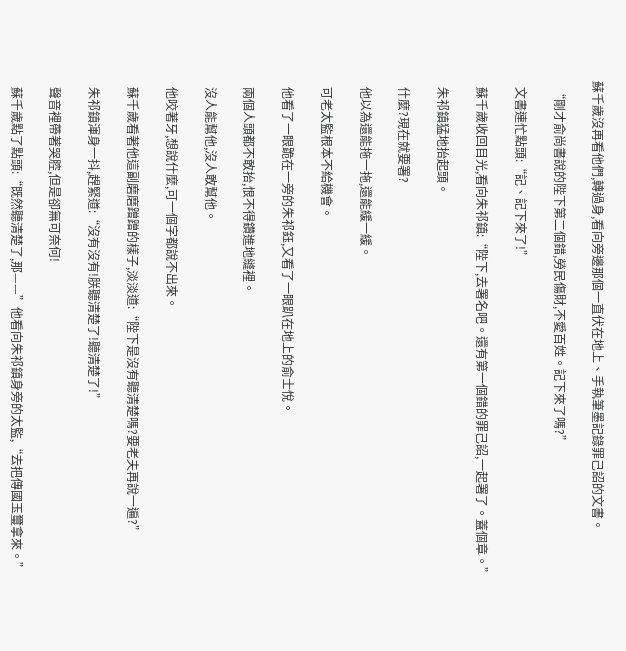蘇千歲沒再看他們,轉過身,看向旁邊那個一直伏在地上、手執筆墨記錄罪己詔的文書。

  “剛才俞尚書說的陛下第二個錯,勞民傷財,不愛百姓。記下來了嗎?”

  文書連忙點頭:“記、記下來了!”

  蘇千歲收回目光,看向朱祁鎮:“陛下,去署名吧。還有第一個錯的罪己詔,一起署了。蓋個章。”

  朱祁鎮猛地抬起頭。

  什麼?現在就要署?

  他以為還能拖一拖,還能緩一緩。

  可老太監根本不給機會。

  他看了一眼跪在一旁的朱祁鈺,又看了一眼趴在地上的俞士悅。

  兩個人頭都不敢抬,恨不得鑽進地縫裡。

  沒人能幫他,沒人敢幫他。

  他咬著牙,想說什麼,可一個字都說不出來。

  蘇千歲看著他這副磨磨蹭蹭的樣子,淡淡道:“陛下是沒有聽清楚嗎?要老夫再說一遍?”

  朱祁鎮渾身一抖,趕緊道:“沒有沒有!朕聽清楚了!聽清楚了!”

  聲音裡帶著哭腔,但是卻無可奈何!

  蘇千歲點了點頭:“既然聽清楚了,那——”他看向朱祁鎮身旁的太監,“去把傳國玉璽拿來。”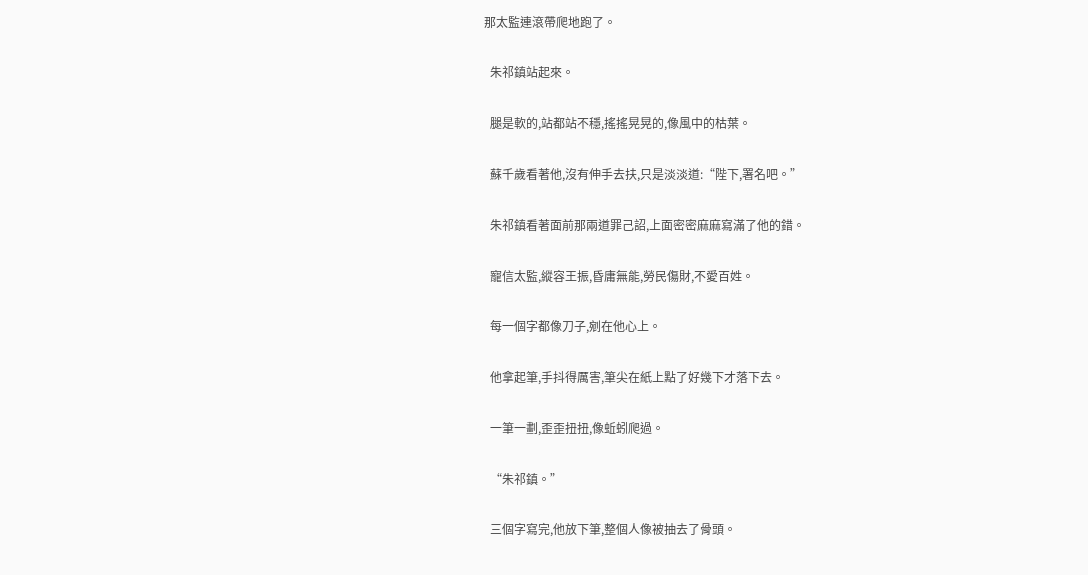那太監連滾帶爬地跑了。

  朱祁鎮站起來。

  腿是軟的,站都站不穩,搖搖晃晃的,像風中的枯葉。

  蘇千歲看著他,沒有伸手去扶,只是淡淡道:“陛下,署名吧。”

  朱祁鎮看著面前那兩道罪己詔,上面密密麻麻寫滿了他的錯。

  寵信太監,縱容王振,昏庸無能,勞民傷財,不愛百姓。

  每一個字都像刀子,剜在他心上。

  他拿起筆,手抖得厲害,筆尖在紙上點了好幾下才落下去。

  一筆一劃,歪歪扭扭,像蚯蚓爬過。

  “朱祁鎮。”

  三個字寫完,他放下筆,整個人像被抽去了骨頭。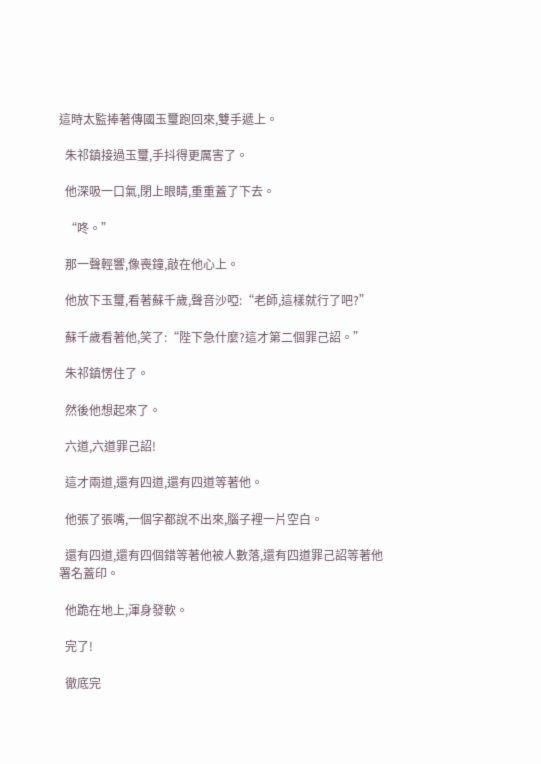這時太監捧著傳國玉璽跑回來,雙手遞上。

  朱祁鎮接過玉璽,手抖得更厲害了。

  他深吸一口氣,閉上眼睛,重重蓋了下去。

  “咚。”

  那一聲輕響,像喪鐘,敲在他心上。

  他放下玉璽,看著蘇千歲,聲音沙啞:“老師,這樣就行了吧?”

  蘇千歲看著他,笑了:“陛下急什麼?這才第二個罪己詔。”

  朱祁鎮愣住了。

  然後他想起來了。

  六道,六道罪己詔!

  這才兩道,還有四道,還有四道等著他。

  他張了張嘴,一個字都說不出來,腦子裡一片空白。

  還有四道,還有四個錯等著他被人數落,還有四道罪己詔等著他署名蓋印。

  他跪在地上,渾身發軟。

  完了!

  徹底完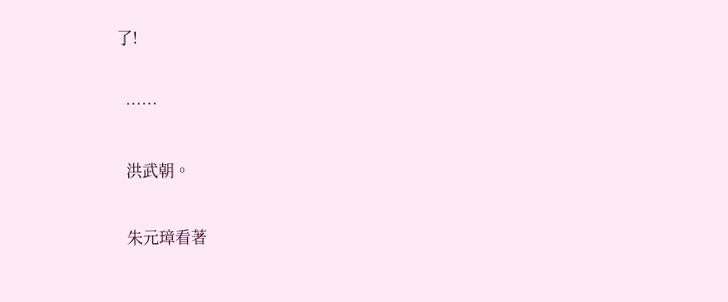了!

  ……

  洪武朝。

  朱元璋看著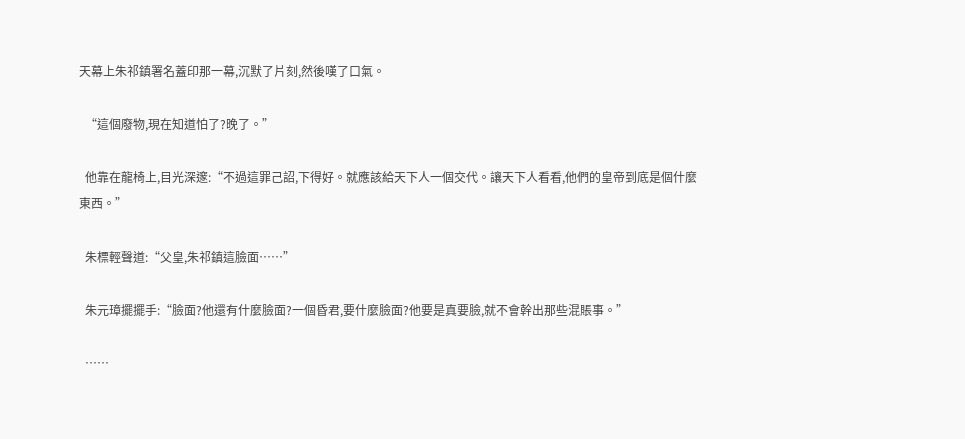天幕上朱祁鎮署名蓋印那一幕,沉默了片刻,然後嘆了口氣。

  “這個廢物,現在知道怕了?晚了。”

  他靠在龍椅上,目光深邃:“不過這罪己詔,下得好。就應該給天下人一個交代。讓天下人看看,他們的皇帝到底是個什麼東西。”

  朱標輕聲道:“父皇,朱祁鎮這臉面……”

  朱元璋擺擺手:“臉面?他還有什麼臉面?一個昏君,要什麼臉面?他要是真要臉,就不會幹出那些混賬事。”

  ……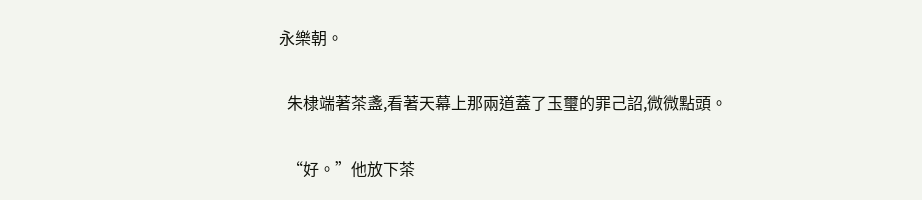永樂朝。

  朱棣端著茶盞,看著天幕上那兩道蓋了玉璽的罪己詔,微微點頭。

  “好。”他放下茶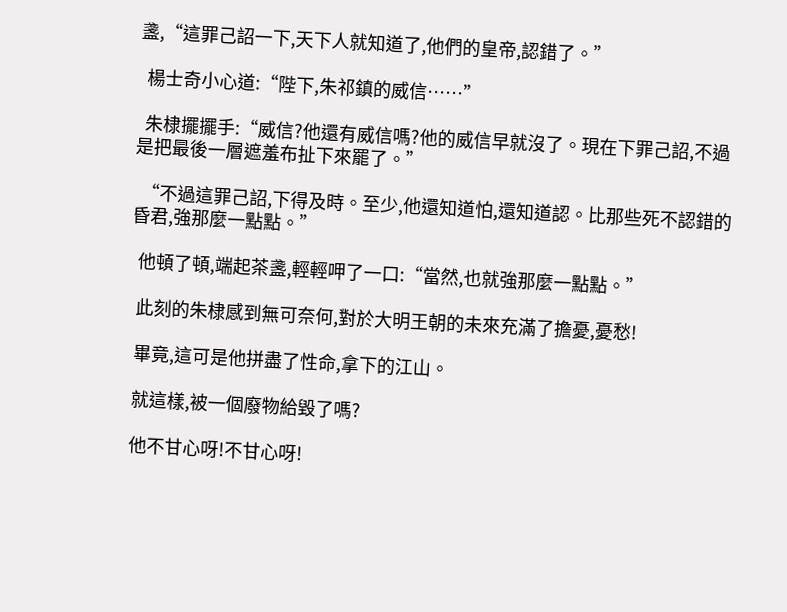盞,“這罪己詔一下,天下人就知道了,他們的皇帝,認錯了。”

  楊士奇小心道:“陛下,朱祁鎮的威信……”

  朱棣擺擺手:“威信?他還有威信嗎?他的威信早就沒了。現在下罪己詔,不過是把最後一層遮羞布扯下來罷了。”

  “不過這罪己詔,下得及時。至少,他還知道怕,還知道認。比那些死不認錯的昏君,強那麼一點點。”

  他頓了頓,端起茶盞,輕輕呷了一口:“當然,也就強那麼一點點。”

  此刻的朱棣感到無可奈何,對於大明王朝的未來充滿了擔憂,憂愁!

  畢竟,這可是他拼盡了性命,拿下的江山。

  就這樣,被一個廢物給毀了嗎?

  他不甘心呀!不甘心呀!